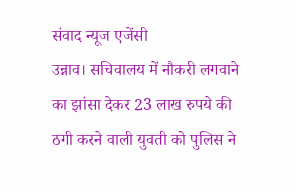संवाद न्यूज एजेंसी
उन्नाव। सचिवालय में नौकरी लगवाने का झांसा देकर 23 लाख रुपये की ठगी करने वाली युवती को पुलिस ने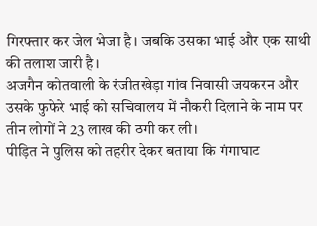गिरफ्तार कर जेल भेजा है। जबकि उसका भाई और एक साथी की तलाश जारी है।
अजगैन कोतवाली के रंजीतखेड़ा गांव निवासी जयकरन और उसके फुफेरे भाई को सचिवालय में नौकरी दिलाने के नाम पर तीन लोगों ने 23 लाख की ठगी कर ली।
पीड़ित ने पुलिस को तहरीर देकर बताया कि गंगाघाट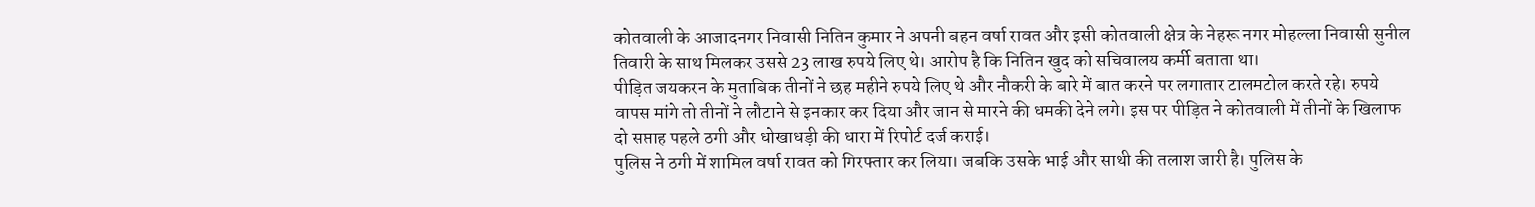कोतवाली के आजादनगर निवासी नितिन कुमार ने अपनी बहन वर्षा रावत और इसी कोतवाली क्षेत्र के नेहरू नगर मोहल्ला निवासी सुनील तिवारी के साथ मिलकर उससे 23 लाख रुपये लिए थे। आरोप है कि नितिन खुद को सचिवालय कर्मी बताता था।
पीड़ित जयकरन के मुताबिक तीनों ने छह महीने रुपये लिए थे और नौकरी के बारे में बात करने पर लगातार टालमटोल करते रहे। रुपये वापस मांगे तो तीनों ने लौटाने से इनकार कर दिया और जान से मारने की धमकी देने लगे। इस पर पीड़ित ने कोतवाली में तीनों के खिलाफ दो सप्ताह पहले ठगी और धोखाधड़ी की धारा में रिपोर्ट दर्ज कराई।
पुलिस ने ठगी में शामिल वर्षा रावत को गिरफ्तार कर लिया। जबकि उसके भाई और साथी की तलाश जारी है। पुलिस के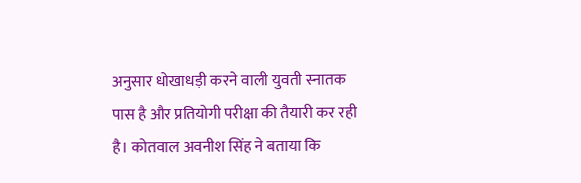अनुसार धोखाधड़ी करने वाली युवती स्नातक पास है और प्रतियोगी परीक्षा की तैयारी कर रही है। कोतवाल अवनीश सिंह ने बताया कि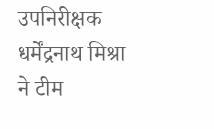उपनिरीक्षक धर्मेंद्रनाथ मिश्रा ने टीम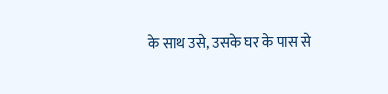के साथ उसे, उसके घर के पास से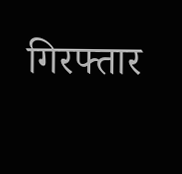गिरफ्तार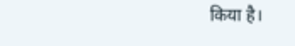किया है।